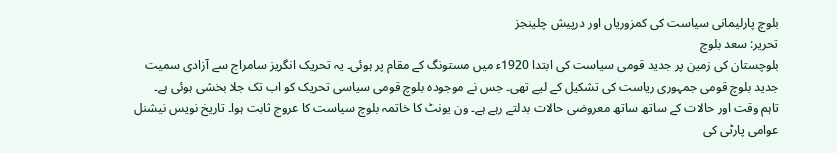بلوچ پارلیمانی سیاست کی کمزوریاں اور درپیش چلینجز
تحریر: سعد بلوچ
بلوچستان کی زمین پر جدید قومی سیاست کی ابتدا 1920ء میں مستونگ کے مقام پر ہوئی۔ یہ تحریک انگریز سامراج سے آزادی سمیت جدید بلوچ قومی جمہوری ریاست کی تشکیل کے لیے تھی۔ جس نے موجودہ بلوچ قومی سیاسی تحریک کو اب تک جلا بخشی ہوئی ہے۔
تاہم وقت اور حالات کے ساتھ ساتھ معروضی حالات بدلتے رہے ہے۔ ون یونٹ کا خاتمہ بلوچ سیاست کا عروج ثابت ہوا۔ تاریخ نویس نیشنل عوامی پارٹی کی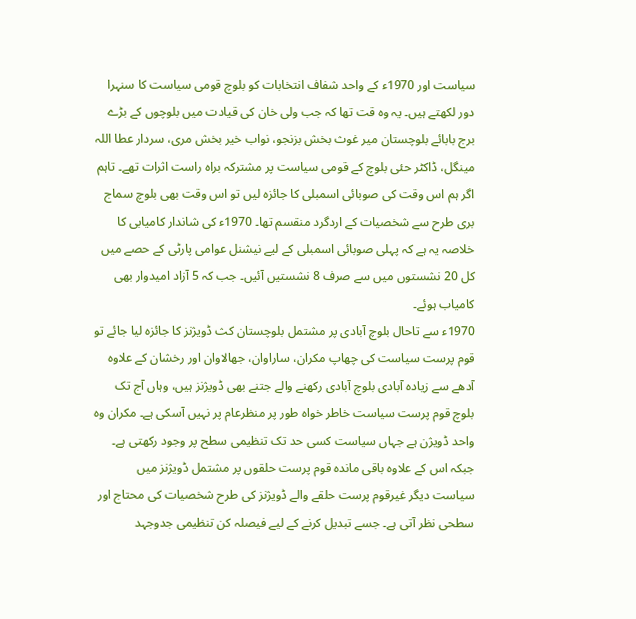سیاست اور 1970ء کے واحد شفاف انتخابات کو بلوچ قومی سیاست کا سنہرا دور لکھتے ہیں۔ یہ وہ قت تھا کہ جب ولی خان کی قیادت میں بلوچوں کے بڑے برج بابائے بلوچستان میر غوث بخش بزنجو، نواب خیر بخش مری، سردار عطا اللہ مینگل، ڈاکٹر حئی بلوچ کے قومی سیاست پر مشترکہ براہ راست اثرات تھے۔ تاہم اگر ہم اس وقت کی صوبائی اسمبلی کا جائزہ لیں تو اس وقت بھی بلوچ سماج بری طرح سے شخصیات کے اردگرد منقسم تھا۔ 1970ء کی شاندار کامیابی کا خلاصہ یہ ہے کہ پہلی صوبائی اسمبلی کے لیے نیشنل عوامی پارٹی کے حصے میں کل 20 نشستوں میں سے صرف 8 نشستیں آئیں۔ جب کہ 5 آزاد امیدوار بھی کامیاب ہوئے۔
1970ء سے تاحال بلوچ آبادی پر مشتمل بلوچستان کث ڈویژنز کا جائزہ لیا جائے تو قوم پرست سیاست کی چھاپ مکران، ساراوان، جھالاوان اور رخشان کے علاوہ آدھے سے زیادہ آبادی بلوچ آبادی رکھنے والے جتنے بھی ڈویژنز ہیں، وہاں آج تک بلوچ قوم پرست سیاست خاطر خواہ طور پر منظرعام پر نہیں آسکی ہے۔ مکران وہ واحد ڈویژن ہے جہاں سیاست کسی حد تک تنظیمی سطح پر وجود رکھتی ہے۔ جبکہ اس کے علاوہ باقی ماندہ قوم پرست حلقوں پر مشتمل ڈویژنز میں سیاست دیگر غیرقوم پرست حلقے والے ڈویژنز کی طرح شخصیات کی محتاج اور سطحی نظر آتی ہے۔ جسے تبدیل کرنے کے لیے فیصلہ کن تنظیمی جدوجہد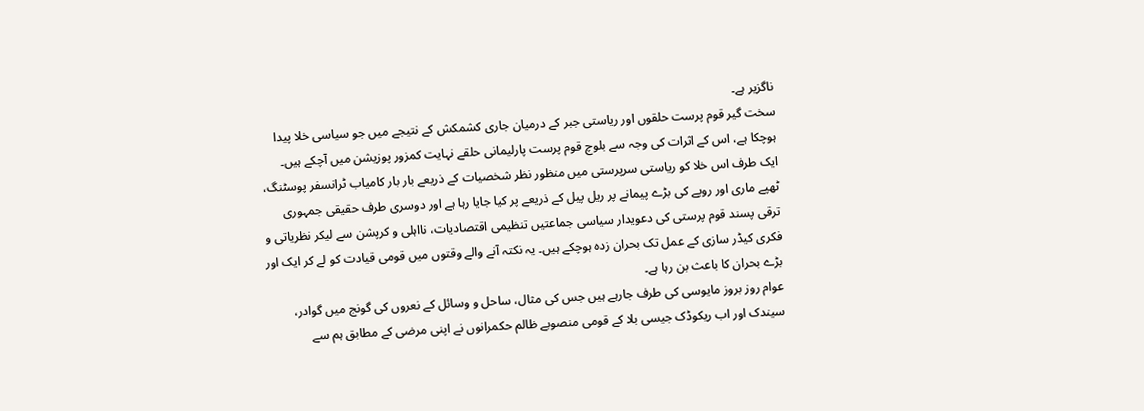ناگزیر ہے۔
سخت گیر قوم پرست حلقوں اور ریاستی جبر کے درمیان جاری کشمکش کے نتیجے میں جو سیاسی خلا پیدا ہوچکا ہے، اس کے اثرات کی وجہ سے بلوچ قوم پرست پارلیمانی حلقے نہایت کمزور پوزیشن میں آچکے ہیں۔ ایک طرف اس خلا کو ریاستی سرپرستی میں منظور نظر شخصیات کے ذریعے بار بار کامیاب ٹرانسفر پوسٹنگ، ٹھپے ماری اور روپے کی بڑے پیمانے پر ریل پیل کے ذریعے پر کیا جایا رہا ہے اور دوسری طرف حقیقی جمہوری ترقی پسند قوم پرستی کی دعویدار سیاسی جماعتیں تنظیمی اقتصادیات، نااہلی و کرپشن سے لیکر نظریاتی و فکری کیڈر سازی کے عمل تک بحران زدہ ہوچکے ہیں۔ یہ نکتہ آنے والے وقتوں میں قومی قیادت کو لے کر ایک اور بڑے بحران کا باعث بن رہا ہے۔
عوام روز بروز مایوسی کی طرف جارہے ہیں جس کی مثال، ساحل و وسائل کے نعروں کی گونج میں گوادر، سیندک اور اب ریکوڈک جیسی بلا کے قومی منصوبے ظالم حکمرانوں نے اپنی مرضی کے مطابق ہم سے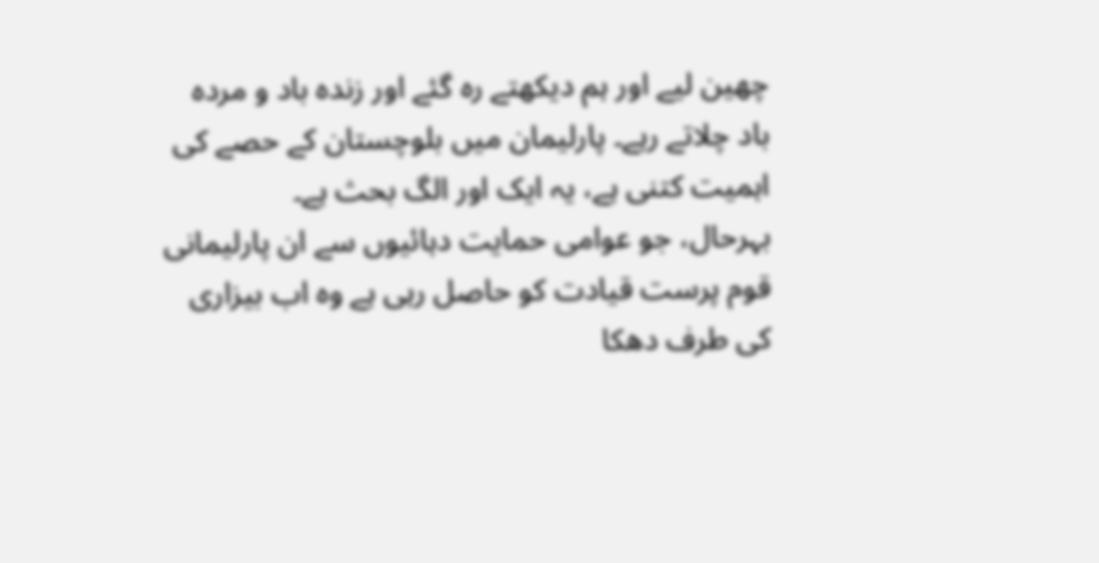چھین لیے اور ہم دیکھتے رہ گئے اور زندہ باد و مردہ باد چلاتے رہے۔ پارلیمان میں بلوچستان کے حصے کی اہمیت کتنی ہے، یہ ایک اور الگ بحث ہے۔
بہرحال، جو عوامی حمایت دہائیوں سے ان پارلیمانی قوم پرست قیادت کو حاصل رہی ہے وہ اب بیزاری کی طرف دھکا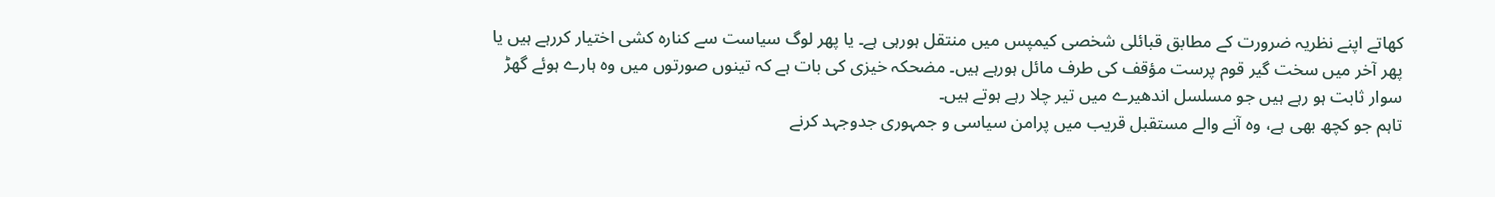کھاتے اپنے نظریہ ضرورت کے مطابق قبائلی شخصی کیمپس میں منتقل ہورہی ہے۔ یا پھر لوگ سیاست سے کنارہ کشی اختیار کررہے ہیں یا پھر آخر میں سخت گیر قوم پرست مؤقف کی طرف مائل ہورہے ہیں۔ مضحکہ خیزی کی بات ہے کہ تینوں صورتوں میں وہ ہارے ہوئے گھڑ سوار ثابت ہو رہے ہیں جو مسلسل اندھیرے میں تیر چلا رہے ہوتے ہیں۔
تاہم جو کچھ بھی ہے، وہ آنے والے مستقبل قریب میں پرامن سیاسی و جمہوری جدوجہد کرنے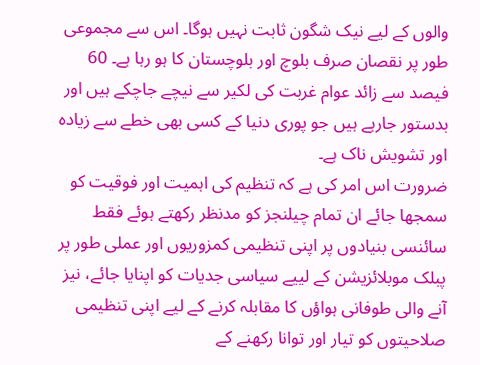والوں کے لیے نیک شگون ثابت نہیں ہوگا۔ اس سے مجموعی طور پر نقصان صرف بلوچ اور بلوچستان کا ہو رہا ہے۔ 60 فیصد سے زائد عوام غربت کی لکیر سے نیچے جاچکے ہیں اور بدستور جارہے ہیں جو پوری دنیا کے کسی بھی خطے سے زیادہ اور تشویش ناک ہے۔
ضرورت اس امر کی ہے کہ تنظیم کی اہمیت اور فوقیت کو سمجھا جائے ان تمام چیلنجز کو مدنظر رکھتے ہوئے فقط سائنسی بنیادوں پر اپنی تنظیمی کمزوریوں اور عملی طور پر پبلک موبلائزیشن کے لییے سیاسی جدیات کو اپنایا جائے، نیز آنے والی طوفانی ہواؤں کا مقابلہ کرنے کے لیے اپنی تنظیمی صلاحیتوں کو تیار اور توانا رکھنے کے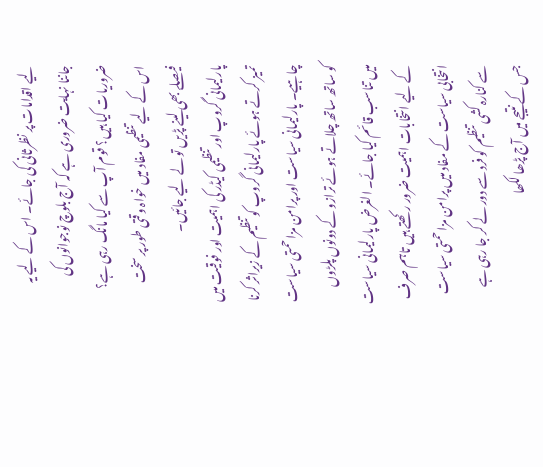لیے اقدامات پر نظرثانی کی جائے۔ اس کے لیے یہ جاننا نہایت ضروری ہے کہ آج بلوچ نوجوانوں کی ضروریات کیا ہیں؟ قوم آپ سے کیا مانگ رہی ہے؟ اس کے لیے تنظیمی مفاد میں خواہ وقتی طور پر سخت فیصلے بھی لینے پڑیں تو لے لیے جائیں۔
پارلیمانی گروپ اور تنظیمی کیڈر کی اہمیت اور فوقیت میں تمیز کرتے ہوئے پارلیمانی گروپ کو تنظیم کے زیراثر کرنا چاہیے۔ پارلیمانی سیاست اور پرامن مزاحمتی سیاست کو ساتھ ساتھ چلاتے ہوئے ترازو کے دونوں پلڑوں میں تناسب قائم کیا جائے۔ الغرض پارلیمانی سیاست کے لیے انتخابات اہمیت ضرور رکھتے ہیں تاہم صرف انتخابی سیاست کے مفاد میں پرامن مزاحمتی سیاست سے کنارہ کشی تنظیم کو فرد سے دور لے کر جا رہی ہے جس کے نتیجے میں آج پڑھا لکھا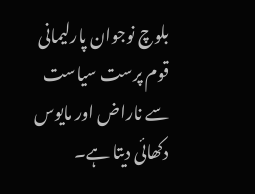بلوچ نوجوان پارلیمانی قوم پرست سیاست سے ناراض اور مایوس دکھائی دیتا ہے۔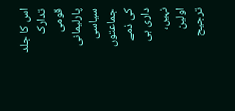اس کا جلد تدارک قومی پارلیمانی سیاسی جماعتوں کی ذمے داری ہی نہیں، اولین ترجیح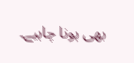بھی ہونا چاہیے۔